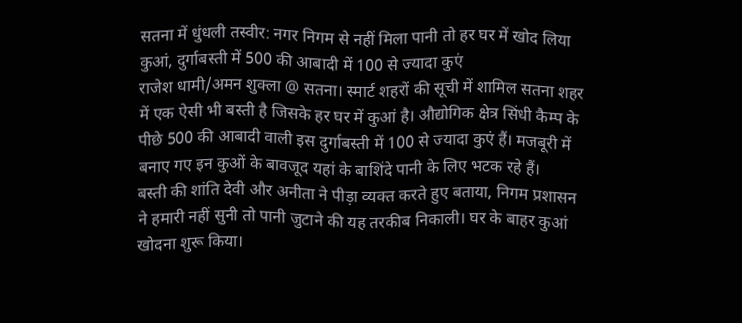सतना में धुंधली तस्वीर: नगर निगम से नहीं मिला पानी तो हर घर में खोद लिया कुआं, दुर्गाबस्ती में 500 की आबादी में 100 से ज्यादा कुएं
राजेश धामी/अमन शुक्ला @ सतना। स्मार्ट शहरों की सूची में शामिल सतना शहर में एक ऐसी भी बस्ती है जिसके हर घर में कुआं है। औद्योगिक क्षेत्र सिंधी कैम्प के पीछे 500 की आबादी वाली इस दुर्गाबस्ती में 100 से ज्यादा कुएं हैं। मजबूरी में बनाए गए इन कुओं के बावजूद यहां के बाशिंदे पानी के लिए भटक रहे हैं।
बस्ती की शांति देवी और अनीता ने पीड़ा व्यक्त करते हुए बताया, निगम प्रशासन ने हमारी नहीं सुनी तो पानी जुटाने की यह तरकीब निकाली। घर के बाहर कुआं खोदना शुरू किया।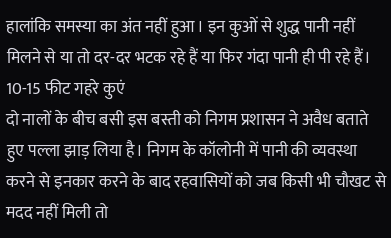हालांकि समस्या का अंत नहीं हुआ। इन कुओं से शुद्ध पानी नहीं मिलने से या तो दर-दर भटक रहे हैं या फिर गंदा पानी ही पी रहे हैं।
10-15 फीट गहरे कुएं
दो नालों के बीच बसी इस बस्ती को निगम प्रशासन ने अवैध बताते हुए पल्ला झाड़ लिया है। निगम के कॉलोनी में पानी की व्यवस्था करने से इनकार करने के बाद रहवासियों को जब किसी भी चौखट से मदद नहीं मिली तो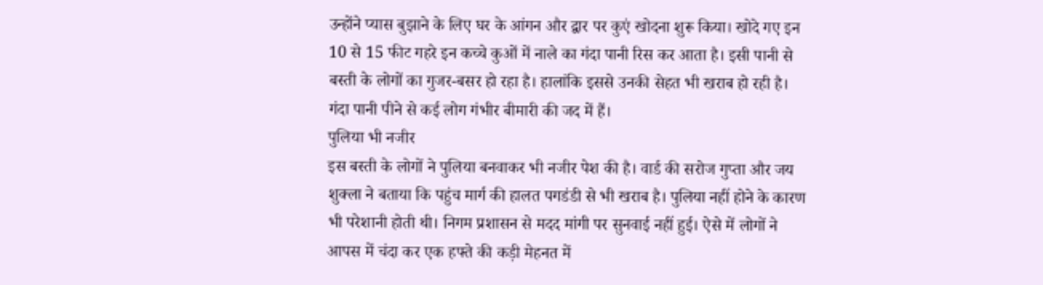उन्होंने प्यास बुझाने के लिए घर के आंगन और द्वार पर कुएं खोदना शुरू किया। खोदे गए इन 10 से 15 फीट गहरे इन कच्चे कुओं में नाले का गंदा पानी रिस कर आता है। इसी पानी से बस्ती के लोगों का गुजर-बसर हो रहा है। हालांकि इससे उनकी सेहत भी खराब हो रही है। गंदा पानी पीने से कई लोग गंभीर बीमारी की जद में हैं।
पुलिया भी नजीर
इस बस्ती के लोगों ने पुलिया बनवाकर भी नजीर पेश की है। वार्ड की सरोज गुप्ता और जय शुक्ला ने बताया कि पहुंच मार्ग की हालत पगडंडी से भी खराब है। पुलिया नहीं होने के कारण भी परेशानी होती थी। निगम प्रशासन से मदद मांगी पर सुनवाई नहीं हुई। ऐसे में लोगों ने आपस में चंदा कर एक हफ्ते की कड़ी मेहनत में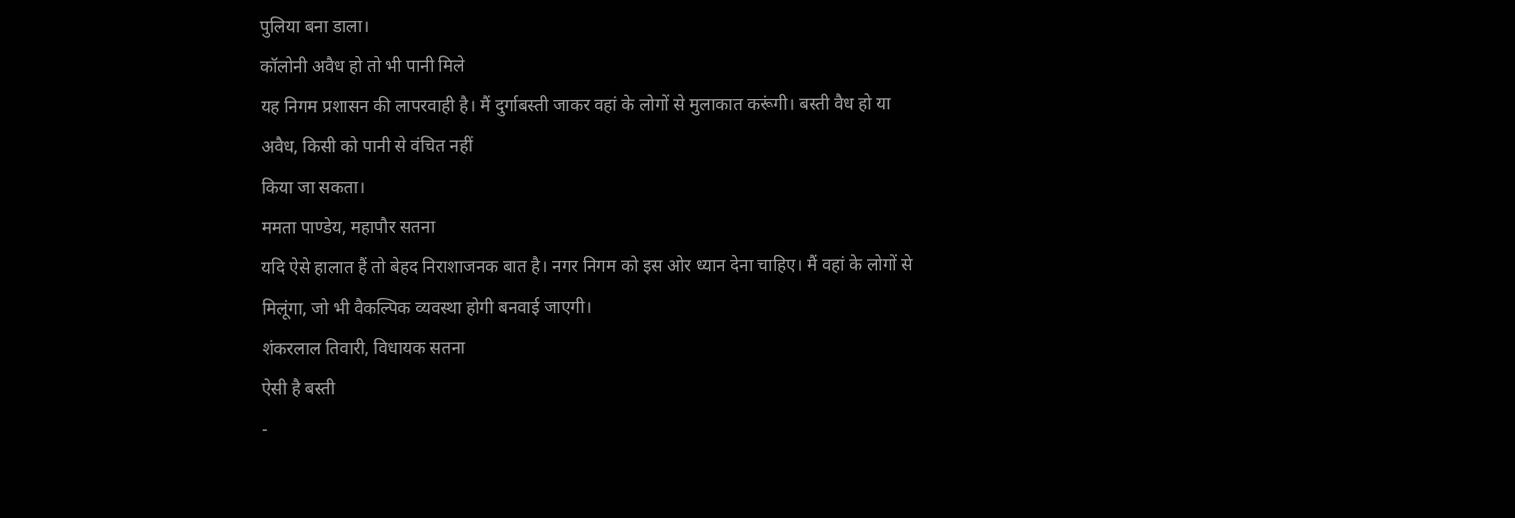पुलिया बना डाला।
कॉलोनी अवैध हो तो भी पानी मिले
यह निगम प्रशासन की लापरवाही है। मैं दुर्गाबस्ती जाकर वहां के लोगों से मुलाकात करूंगी। बस्ती वैध हो या अवैध, किसी को पानी से वंचित नहीं
किया जा सकता।
ममता पाण्डेय, महापौर सतना
यदि ऐसे हालात हैं तो बेहद निराशाजनक बात है। नगर निगम को इस ओर ध्यान देना चाहिए। मैं वहां के लोगों से मिलूंगा, जो भी वैकल्पिक व्यवस्था होगी बनवाई जाएगी।
शंकरलाल तिवारी, विधायक सतना
ऐसी है बस्ती
-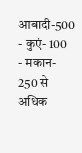आबादी-500
- कुएं- 100
- मकान- 250 से अधिक